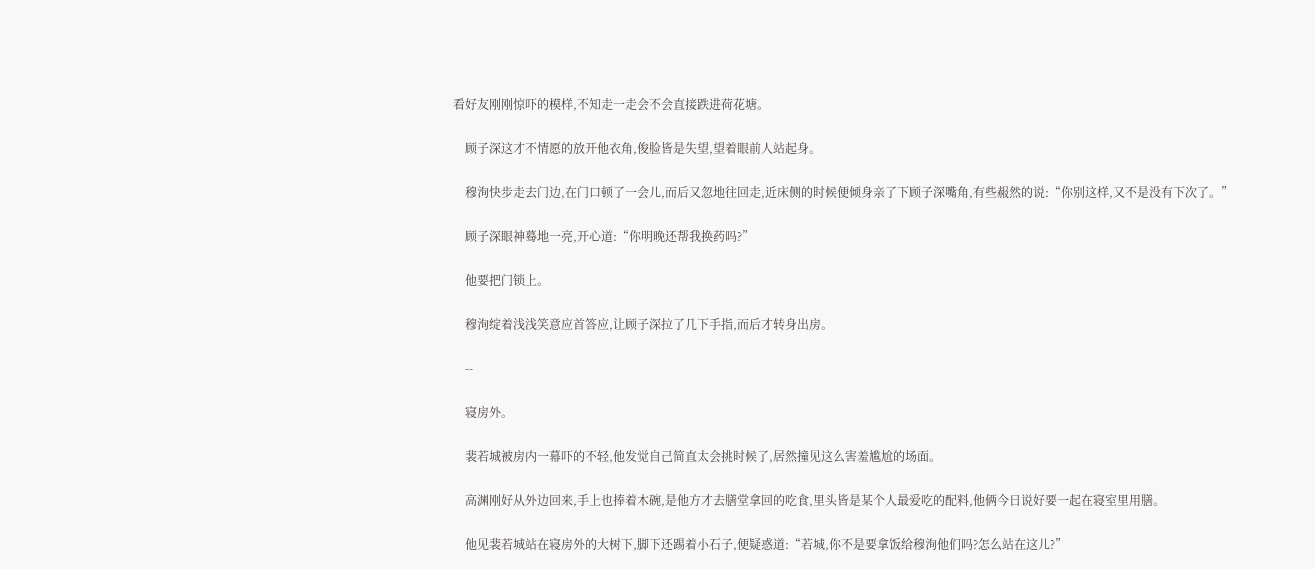看好友刚刚惊吓的模样,不知走一走会不会直接跌进荷花塘。

    顾子深这才不情愿的放开他衣角,俊脸皆是失望,望着眼前人站起身。

    穆洵快步走去门边,在门口顿了一会儿,而后又忽地往回走,近床侧的时候便倾身亲了下顾子深嘴角,有些赧然的说:“你别这样,又不是没有下次了。”

    顾子深眼神蓦地一亮,开心道:“你明晚还帮我换药吗?”

    他要把门锁上。

    穆洵绽着浅浅笑意应首答应,让顾子深拉了几下手指,而后才转身出房。

    --

    寝房外。

    裴若城被房内一幕吓的不轻,他发觉自己简直太会挑时候了,居然撞见这么害羞尴尬的场面。

    高渊刚好从外边回来,手上也捧着木碗,是他方才去膳堂拿回的吃食,里头皆是某个人最爱吃的配料,他俩今日说好要一起在寝室里用膳。

    他见裴若城站在寝房外的大树下,脚下还踢着小石子,便疑惑道:“若城,你不是要拿饭给穆洵他们吗?怎么站在这儿?”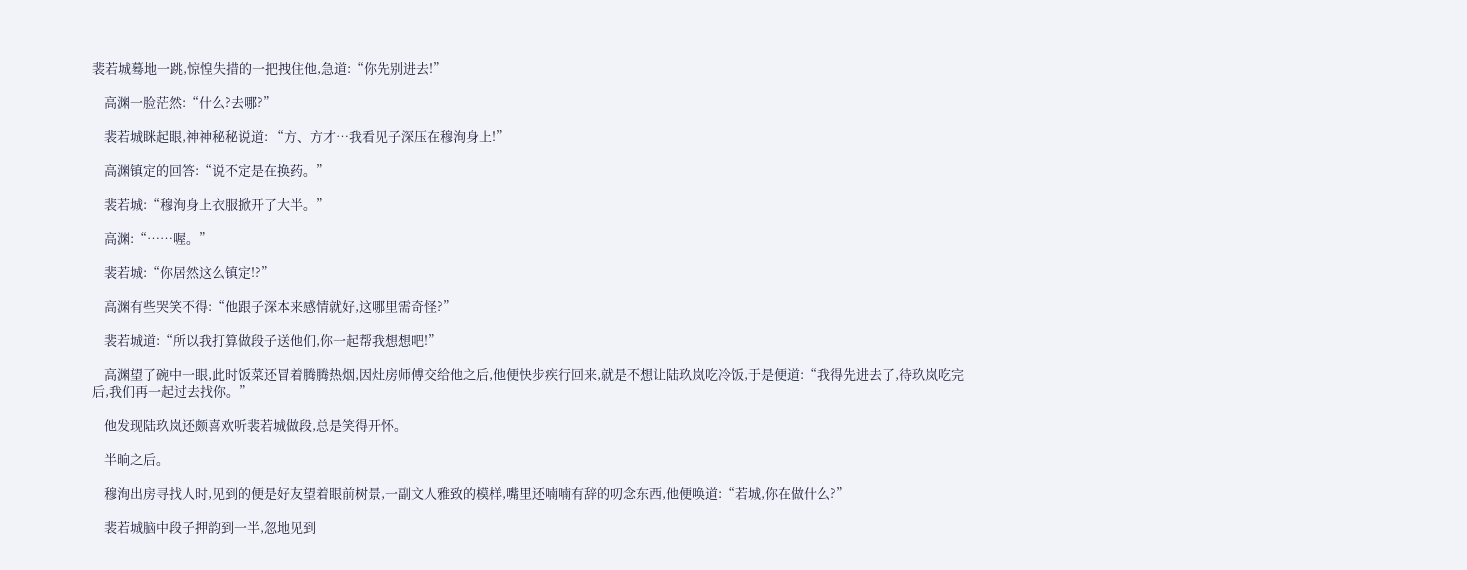裴若城蓦地一跳,惊惶失措的一把拽住他,急道:“你先别进去!”

    高渊一脸茫然:“什么?去哪?”

    裴若城眯起眼,神神秘秘说道: “方、方才…我看见子深压在穆洵身上!”

    高渊镇定的回答:“说不定是在换药。”

    裴若城:“穆洵身上衣服掀开了大半。”

    高渊:“……喔。”

    裴若城:“你居然这么镇定!?”

    高渊有些哭笑不得:“他跟子深本来感情就好,这哪里需奇怪?”

    裴若城道:“所以我打算做段子送他们,你一起帮我想想吧!”

    高渊望了碗中一眼,此时饭菜还冒着腾腾热烟,因灶房师傅交给他之后,他便快步疾行回来,就是不想让陆玖岚吃冷饭,于是便道:“我得先进去了,待玖岚吃完后,我们再一起过去找你。”

    他发现陆玖岚还颇喜欢听裴若城做段,总是笑得开怀。

    半晌之后。

    穆洵出房寻找人时,见到的便是好友望着眼前树景,一副文人雅致的模样,嘴里还喃喃有辞的叨念东西,他便唤道:“若城,你在做什么?”

    裴若城脑中段子押韵到一半,忽地见到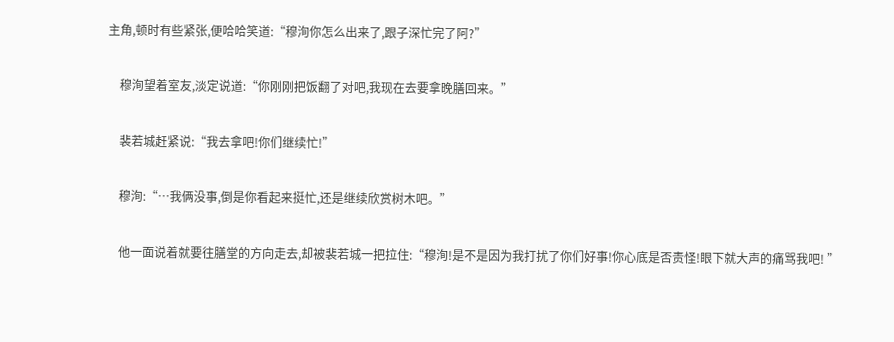主角,顿时有些紧张,便哈哈笑道:“穆洵你怎么出来了,跟子深忙完了阿?”

    穆洵望着室友,淡定说道:“你刚刚把饭翻了对吧,我现在去要拿晚膳回来。”

    裴若城赶紧说:“我去拿吧!你们继续忙!”

    穆洵:“…我俩没事,倒是你看起来挺忙,还是继续欣赏树木吧。”

    他一面说着就要往膳堂的方向走去,却被裴若城一把拉住:“穆洵!是不是因为我打扰了你们好事!你心底是否责怪!眼下就大声的痛骂我吧! ”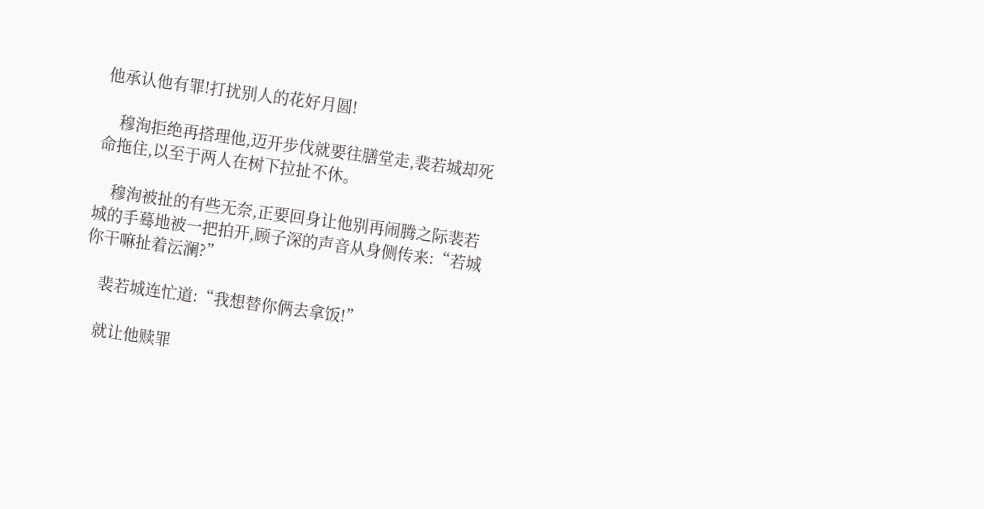他承认他有罪!打扰别人的花好月圆!

    穆洵拒绝再搭理他,迈开步伐就要往膳堂走,裴若城却死命拖住,以至于两人在树下拉扯不休。

    穆洵被扯的有些无奈,正要回身让他别再闹腾之际裴若城的手蓦地被一把拍开,顾子深的声音从身侧传来:“若城你干嘛扯着沄澜?”

    裴若城连忙道:“我想替你俩去拿饭!”

    就让他赎罪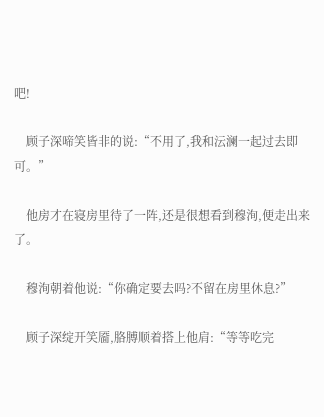吧!

    顾子深啼笑皆非的说:“不用了,我和沄澜一起过去即可。”

    他房才在寝房里待了一阵,还是很想看到穆洵,便走出来了。

    穆洵朝着他说:“你确定要去吗?不留在房里休息?”

    顾子深绽开笑靥,胳膊顺着搭上他肩:“等等吃完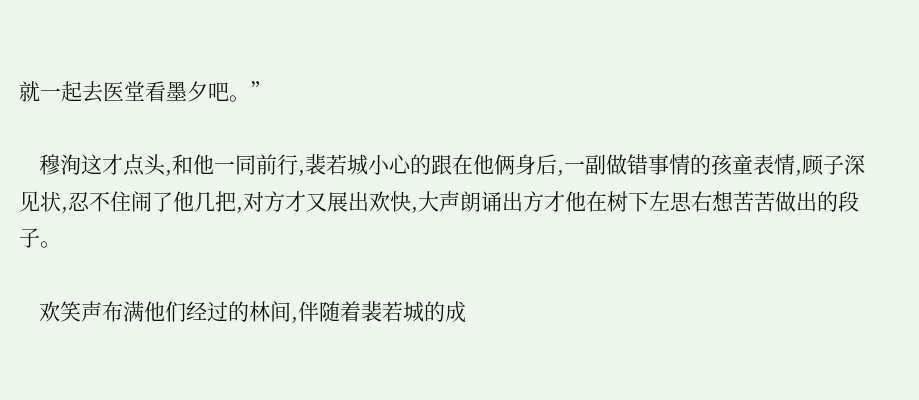就一起去医堂看墨夕吧。”

    穆洵这才点头,和他一同前行,裴若城小心的跟在他俩身后,一副做错事情的孩童表情,顾子深见状,忍不住闹了他几把,对方才又展出欢快,大声朗诵出方才他在树下左思右想苦苦做出的段子。

    欢笑声布满他们经过的林间,伴随着裴若城的成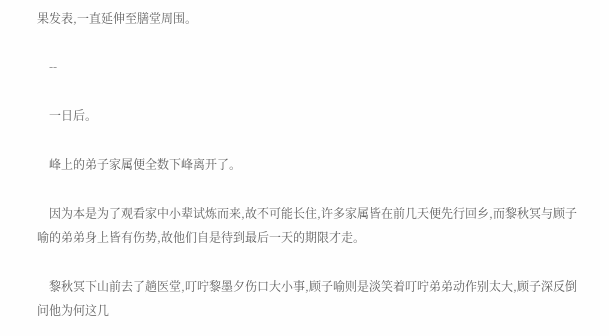果发表,一直延伸至膳堂周围。

    --

    一日后。

    峰上的弟子家属便全数下峰离开了。

    因为本是为了观看家中小辈试炼而来,故不可能长住,许多家属皆在前几天便先行回乡,而黎秋冥与顾子喻的弟弟身上皆有伤势,故他们自是待到最后一天的期限才走。

    黎秋冥下山前去了趟医堂,叮咛黎墨夕伤口大小事,顾子喻则是淡笑着叮咛弟弟动作别太大,顾子深反倒问他为何这几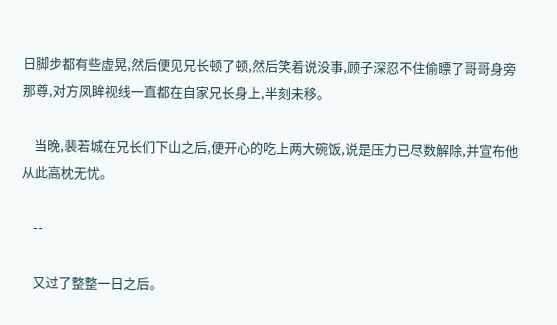日脚步都有些虚晃,然后便见兄长顿了顿,然后笑着说没事,顾子深忍不住偷瞟了哥哥身旁那尊,对方凤眸视线一直都在自家兄长身上,半刻未移。

    当晚,裴若城在兄长们下山之后,便开心的吃上两大碗饭,说是压力已尽数解除,并宣布他从此高枕无忧。

    --

    又过了整整一日之后。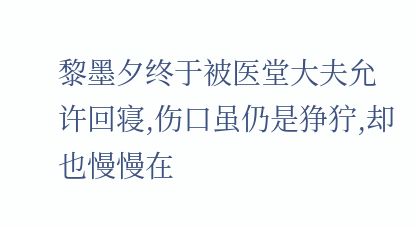黎墨夕终于被医堂大夫允许回寝,伤口虽仍是狰狞,却也慢慢在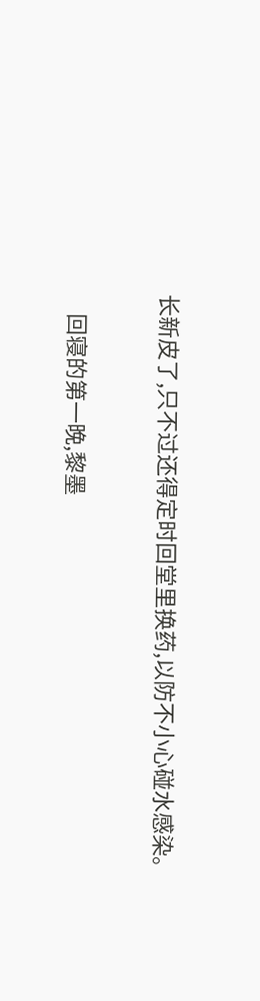长新皮了,只不过还得定时回堂里换药,以防不小心碰水感染。

    回寝的第一晚,黎墨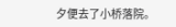夕便去了小桥落院。